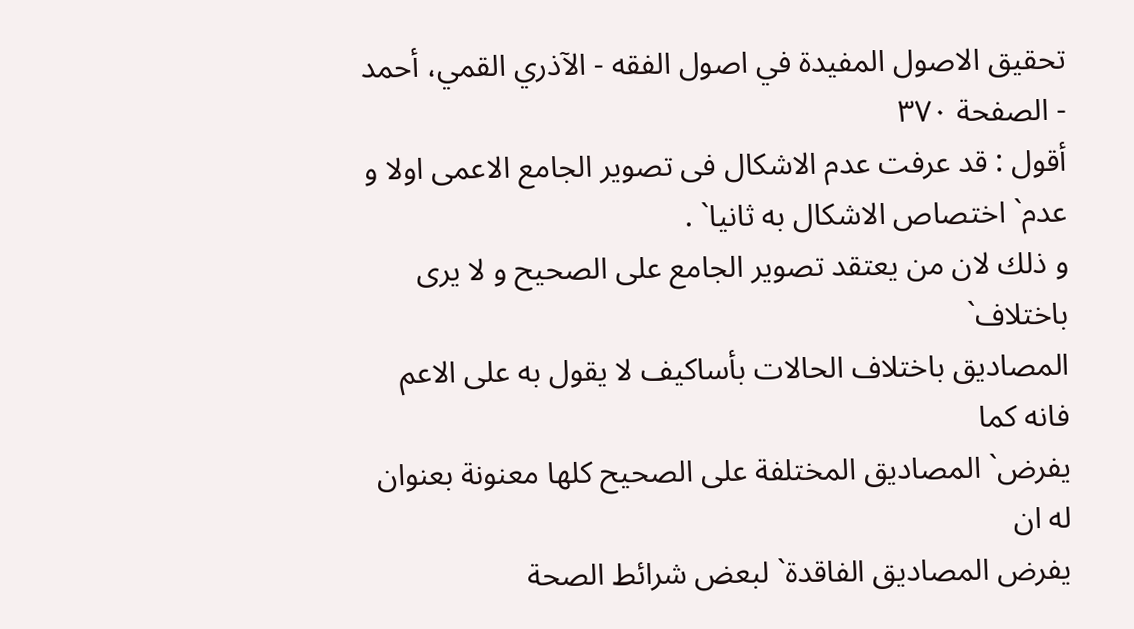تحقيق الاصول المفيدة في اصول الفقه - الآذري القمي، أحمد - الصفحة ٣٧٠
أقول : قد عرفت عدم الاشكال فى تصوير الجامع الاعمى اولا و
عدم` اختصاص الاشكال به ثانيا` .
و ذلك لان من يعتقد تصوير الجامع على الصحيح و لا يرى باختلاف`
المصاديق باختلاف الحالات بأساكيف لا يقول به على الاعم فانه كما
يفرض` المصاديق المختلفة على الصحيح كلها معنونة بعنوان له ان
يفرض المصاديق الفاقدة` لبعض شرائط الصحة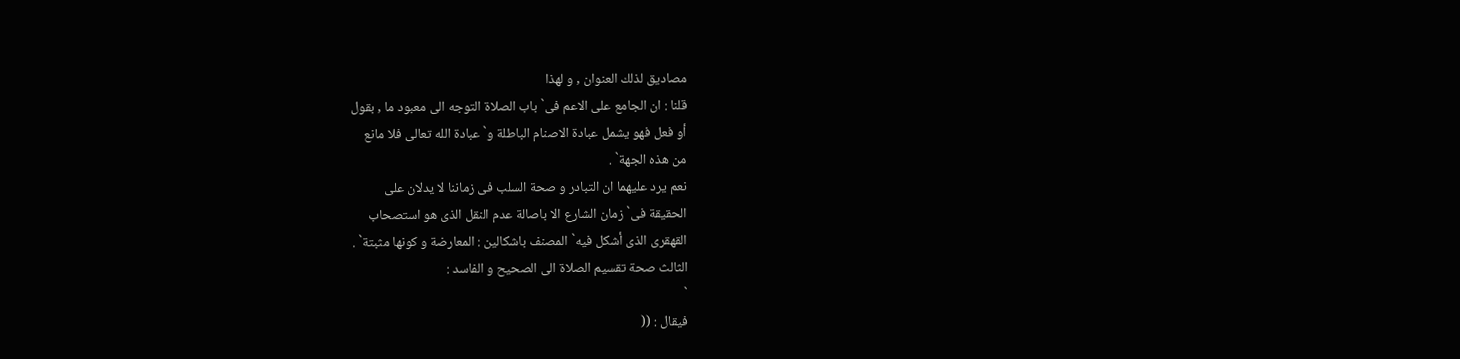مصاديق لذلك العنوان , و لهذا
قلنا : ان الجامع على الاعم فى` باب الصلاة التوجه الى معبود ما , بقول
أو فعل فهو يشمل عبادة الاصنام الباطلة و` عبادة الله تعالى فلا مانع
من هذه الجهة` .
نعم يرد عليهما ان التبادر و صحة السلب فى زماننا لا يدلان على
الحقيقة فى` زمان الشارع الا باصالة عدم النقل الذى هو استصحاب
القهقرى الذى أشكل فيه` المصنف باشكالين : المعارضة و كونها مثبتة` .
الثالث صحة تقسيم الصلاة الى الصحيح و الفاسد :
`
فيقال : ((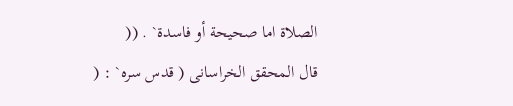الصلاة اما صحيحة أو فاسدة` . ((
قال المحقق الخراسانى ( قدس سره` : (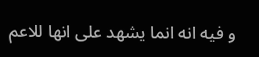و فيه انه انما يشهد على انها للاعم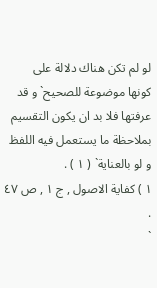لو لم تكن هناك دلالة على
كونها موضوعة للصحيح` و قد عرفتها فلا بد ان يكون التقسيم
بملاحظة ما يستعمل فيه اللفظ و لو بالعناية` ( ١ ) .
١ ) كفاية الاصول , ج ١ , ص ٤٧ .
`